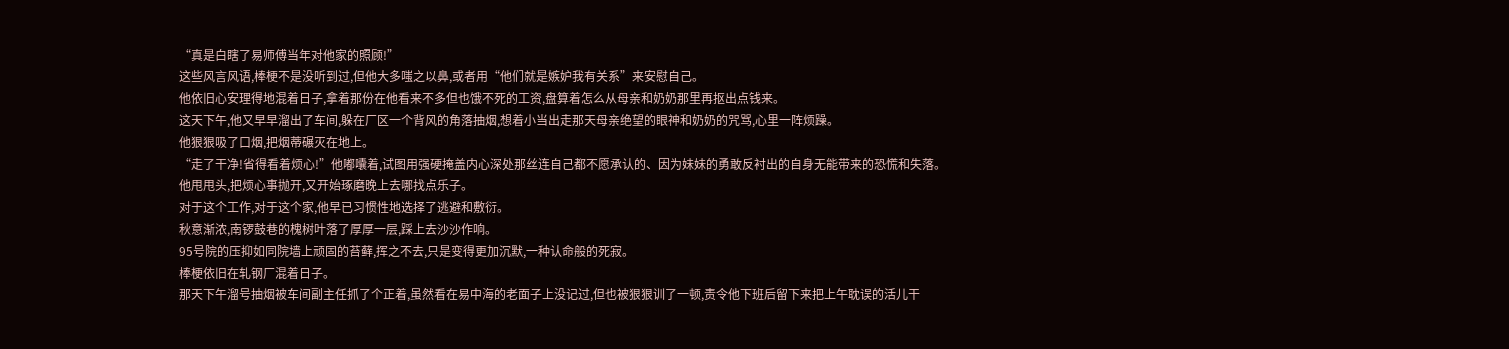“真是白瞎了易师傅当年对他家的照顾!”
这些风言风语,棒梗不是没听到过,但他大多嗤之以鼻,或者用“他们就是嫉妒我有关系”来安慰自己。
他依旧心安理得地混着日子,拿着那份在他看来不多但也饿不死的工资,盘算着怎么从母亲和奶奶那里再抠出点钱来。
这天下午,他又早早溜出了车间,躲在厂区一个背风的角落抽烟,想着小当出走那天母亲绝望的眼神和奶奶的咒骂,心里一阵烦躁。
他狠狠吸了口烟,把烟蒂碾灭在地上。
“走了干净!省得看着烦心!”他嘟囔着,试图用强硬掩盖内心深处那丝连自己都不愿承认的、因为妹妹的勇敢反衬出的自身无能带来的恐慌和失落。
他甩甩头,把烦心事抛开,又开始琢磨晚上去哪找点乐子。
对于这个工作,对于这个家,他早已习惯性地选择了逃避和敷衍。
秋意渐浓,南锣鼓巷的槐树叶落了厚厚一层,踩上去沙沙作响。
95号院的压抑如同院墙上顽固的苔藓,挥之不去,只是变得更加沉默,一种认命般的死寂。
棒梗依旧在轧钢厂混着日子。
那天下午溜号抽烟被车间副主任抓了个正着,虽然看在易中海的老面子上没记过,但也被狠狠训了一顿,责令他下班后留下来把上午耽误的活儿干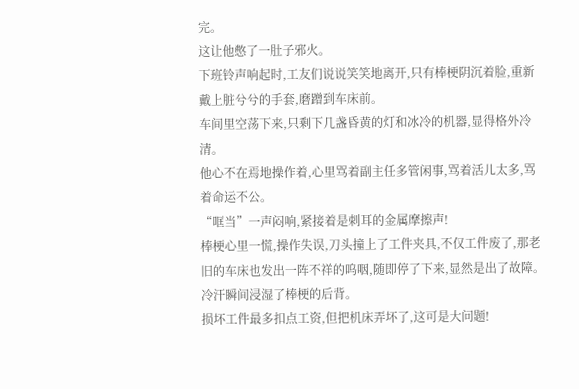完。
这让他憋了一肚子邪火。
下班铃声响起时,工友们说说笑笑地离开,只有棒梗阴沉着脸,重新戴上脏兮兮的手套,磨蹭到车床前。
车间里空荡下来,只剩下几盏昏黄的灯和冰冷的机器,显得格外冷清。
他心不在焉地操作着,心里骂着副主任多管闲事,骂着活儿太多,骂着命运不公。
“哐当”一声闷响,紧接着是刺耳的金属摩擦声!
棒梗心里一慌,操作失误,刀头撞上了工件夹具,不仅工件废了,那老旧的车床也发出一阵不祥的呜咽,随即停了下来,显然是出了故障。
冷汗瞬间浸湿了棒梗的后背。
损坏工件最多扣点工资,但把机床弄坏了,这可是大问题!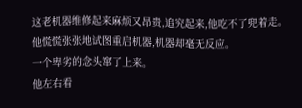这老机器维修起来麻烦又昂贵,追究起来,他吃不了兜着走。
他慌慌张张地试图重启机器,机器却毫无反应。
一个卑劣的念头窜了上来。
他左右看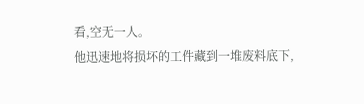看,空无一人。
他迅速地将损坏的工件藏到一堆废料底下,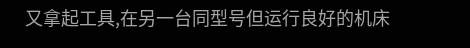又拿起工具,在另一台同型号但运行良好的机床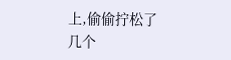上,偷偷拧松了几个